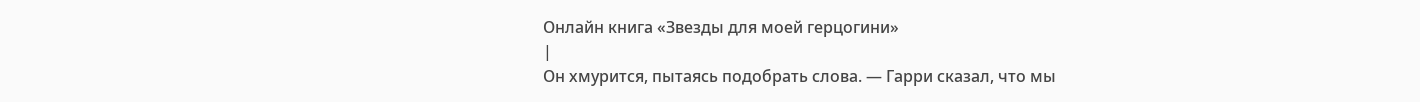Онлайн книга «Звезды для моей герцогини»
|
Он хмурится, пытаясь подобрать слова. — Гарри сказал, что мы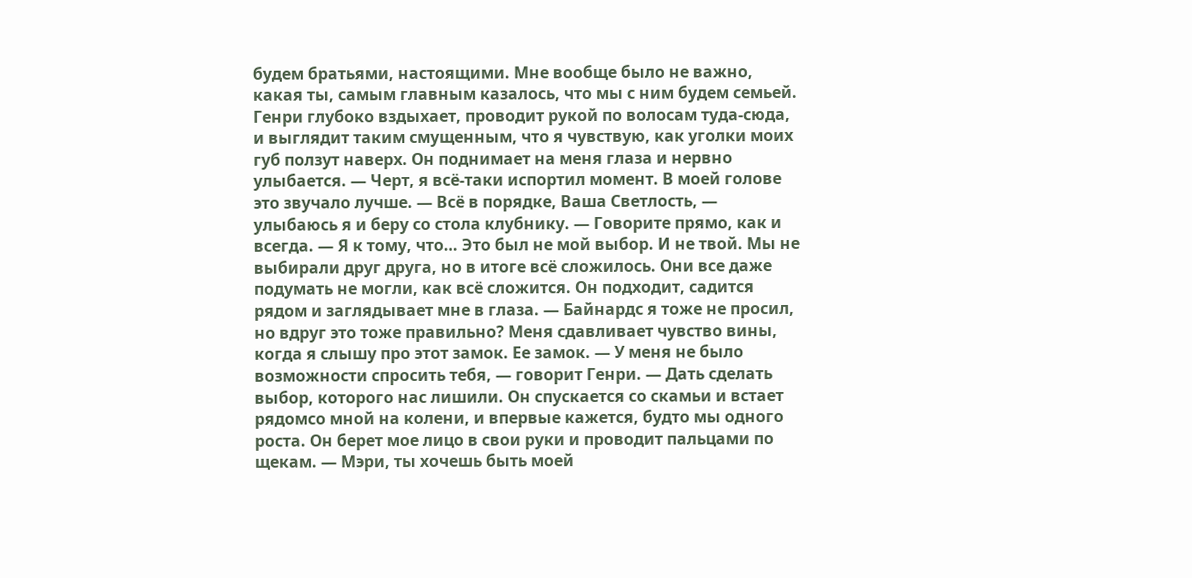будем братьями, настоящими. Мне вообще было не важно, какая ты, самым главным казалось, что мы с ним будем семьей. Генри глубоко вздыхает, проводит рукой по волосам туда-сюда, и выглядит таким смущенным, что я чувствую, как уголки моих губ ползут наверх. Он поднимает на меня глаза и нервно улыбается. — Черт, я всё-таки испортил момент. В моей голове это звучало лучше. — Всё в порядке, Ваша Светлость, — улыбаюсь я и беру со стола клубнику. — Говорите прямо, как и всегда. — Я к тому, что… Это был не мой выбор. И не твой. Мы не выбирали друг друга, но в итоге всё сложилось. Они все даже подумать не могли, как всё сложится. Он подходит, садится рядом и заглядывает мне в глаза. — Байнардс я тоже не просил, но вдруг это тоже правильно? Меня сдавливает чувство вины, когда я слышу про этот замок. Ее замок. — У меня не было возможности спросить тебя, — говорит Генри. — Дать сделать выбор, которого нас лишили. Он спускается со скамьи и встает рядомсо мной на колени, и впервые кажется, будто мы одного роста. Он берет мое лицо в свои руки и проводит пальцами по щекам. — Мэри, ты хочешь быть моей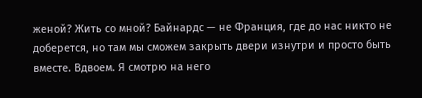женой? Жить со мной? Байнардс — не Франция, где до нас никто не доберется, но там мы сможем закрыть двери изнутри и просто быть вместе. Вдвоем. Я смотрю на него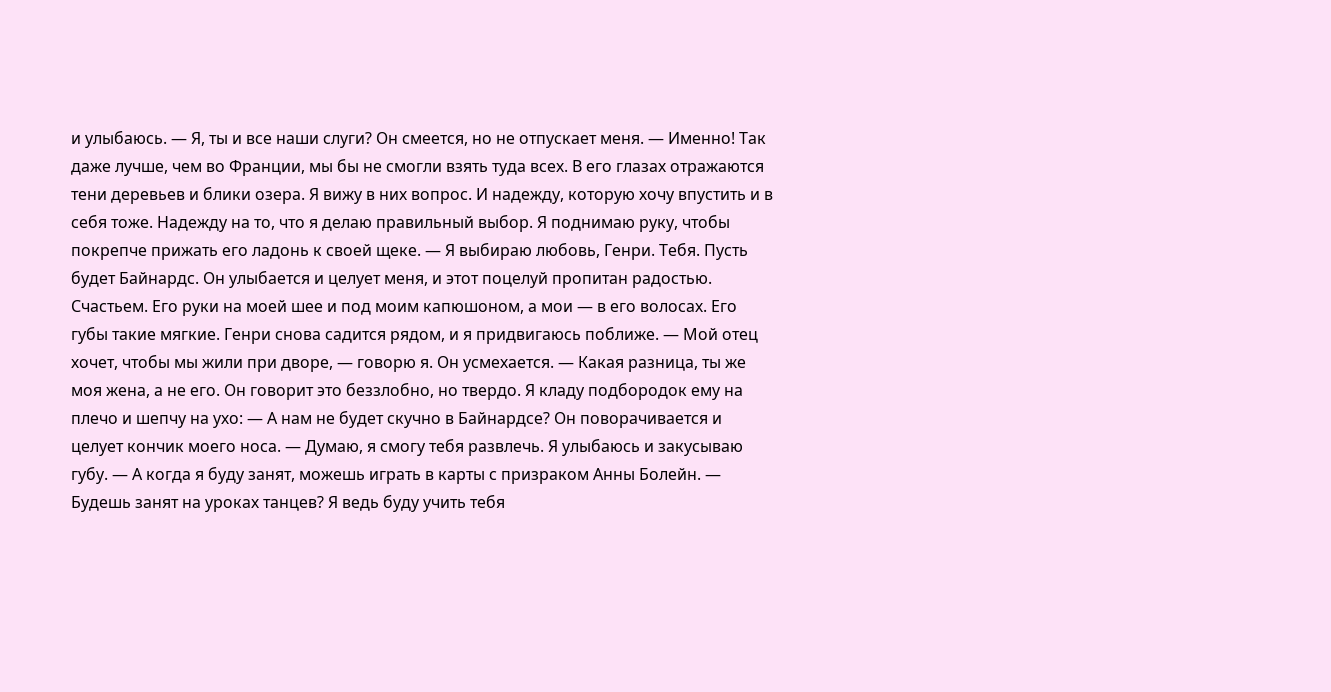и улыбаюсь. — Я, ты и все наши слуги? Он смеется, но не отпускает меня. — Именно! Так даже лучше, чем во Франции, мы бы не смогли взять туда всех. В его глазах отражаются тени деревьев и блики озера. Я вижу в них вопрос. И надежду, которую хочу впустить и в себя тоже. Надежду на то, что я делаю правильный выбор. Я поднимаю руку, чтобы покрепче прижать его ладонь к своей щеке. — Я выбираю любовь, Генри. Тебя. Пусть будет Байнардс. Он улыбается и целует меня, и этот поцелуй пропитан радостью. Счастьем. Его руки на моей шее и под моим капюшоном, а мои — в его волосах. Его губы такие мягкие. Генри снова садится рядом, и я придвигаюсь поближе. — Мой отец хочет, чтобы мы жили при дворе, — говорю я. Он усмехается. — Какая разница, ты же моя жена, а не его. Он говорит это беззлобно, но твердо. Я кладу подбородок ему на плечо и шепчу на ухо: — А нам не будет скучно в Байнардсе? Он поворачивается и целует кончик моего носа. — Думаю, я смогу тебя развлечь. Я улыбаюсь и закусываю губу. — А когда я буду занят, можешь играть в карты с призраком Анны Болейн. — Будешь занят на уроках танцев? Я ведь буду учить тебя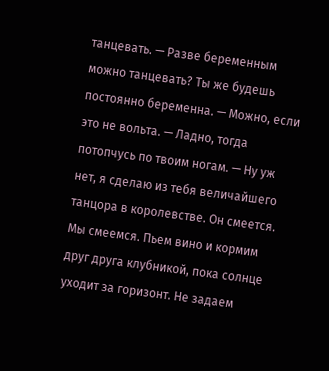танцевать. — Разве беременным можно танцевать? Ты же будешь постоянно беременна. — Можно, если это не вольта. — Ладно, тогда потопчусь по твоим ногам. — Ну уж нет, я сделаю из тебя величайшего танцора в королевстве. Он смеется. Мы смеемся. Пьем вино и кормим друг друга клубникой, пока солнце уходит за горизонт. Не задаем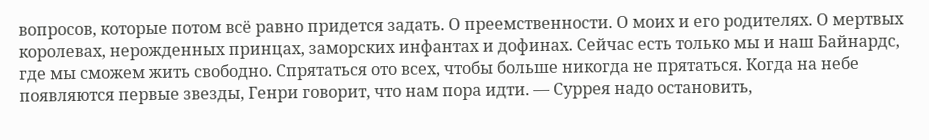вопросов, которые потом всё равно придется задать. О преемственности. О моих и его родителях. О мертвых королевах, нерожденных принцах, заморских инфантах и дофинах. Сейчас есть только мы и наш Байнардс, где мы сможем жить свободно. Спрятаться ото всех, чтобы больше никогда не прятаться. Когда на небе появляются первые звезды, Генри говорит, что нам пора идти. — Суррея надо остановить,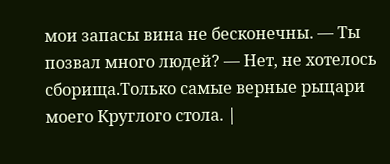мои запасы вина не бесконечны. — Ты позвал много людей? — Нет, не хотелось сборища.Только самые верные рыцари моего Круглого стола. |